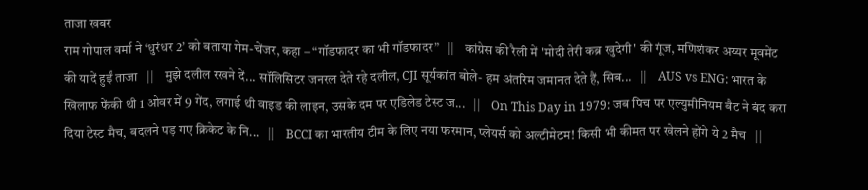ताजा खबर
राम गोपाल वर्मा ने ‘धुरंधर 2’ को बताया गेम-चेंजर, कहा – “गॉडफादर का भी गॉडफादर”   ||    कांग्रेस की रैली में 'मोदी तेरी कब्र खुदेगी' की गूंज, मणिशंकर अय्यर मूवमेंट की यादें हुईं ताजा   ||    मुझे दलील रखने दें... सॉलिसिटर जनरल देते रहे दलील, CJI सूर्यकांत बोले- हम अंतरिम जमानत देते हैं, सिब...   ||    AUS vs ENG: भारत के खिलाफ फेंकी थी 1 ओवर में 9 गेंद, लगाई थी वाइड की लाइन, उसके दम पर एडिलेड टेस्ट ज...   ||    On This Day in 1979: जब पिच पर एल्युमीनियम बैट ने बंद करा दिया टेस्ट मैच, बदलने पड़ गए क्रिकेट के नि...   ||    BCCI का भारतीय टीम के लिए नया फरमान, प्लेयर्स को अल्टीमेटम! किसी भी कीमत पर खेलने होंगे ये 2 मैच   ||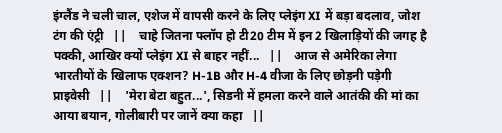इंग्लैंड ने चली चाल, एशेज में वापसी करने के लिए प्लेइंग XI में बड़ा बदलाव, जोश टंग की एंट्री   ||    चाहे जितना फ्लॉप हो टी20 टीम में इन 2 खिलाड़ियों की जगह है पक्की, आखिर क्यों प्लेइंग XI से बाहर नहीं...   ||    आज से अमेरिका लेगा भारतीयों के खिलाफ एक्शन? H-1B और H-4 वीजा के लिए छोड़नी पड़ेगी प्राइवेसी   ||    'मेरा बेटा बहुत...', सिडनी में हमला करने वाले आतंकी की मां का आया बयान, गोलीबारी पर जानें क्या कहा   ||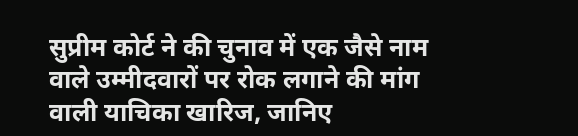सुप्रीम कोर्ट ने की चुनाव में एक जैसे नाम वाले उम्मीदवारों पर रोक लगाने की मांग वाली याचिका खारिज, जानिए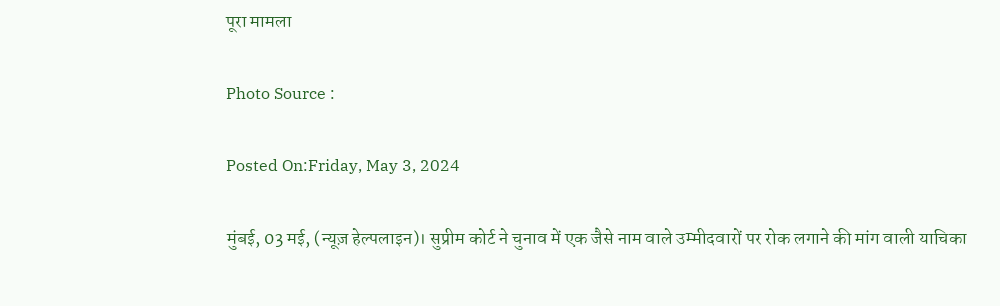पूरा मामला

Photo Source :

Posted On:Friday, May 3, 2024

मुंबई, 03 मई, (न्यूज़ हेल्पलाइन)। सुप्रीम कोर्ट ने चुनाव में एक जैसे नाम वाले उम्मीदवारों पर रोक लगाने की मांग वाली याचिका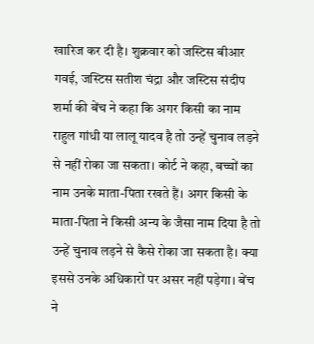खारिज कर दी है। शुक्रवार को जस्टिस बीआर गवई, जस्टिस सतीश चंद्रा और जस्टिस संदीप शर्मा की बेंच ने कहा कि अगर किसी का नाम राहुल गांधी या लालू यादव है तो उन्हें चुनाव लड़ने से नहीं रोका जा सकता। कोर्ट ने कहा, बच्चों का नाम उनके माता-पिता रखते हैं। अगर किसी के माता-पिता ने किसी अन्य के जैसा नाम दिया है तो उन्हें चुनाव लड़ने से कैसे रोका जा सकता है। क्या इससे उनके अधिकारों पर असर नहीं पड़ेगा। बेंच ने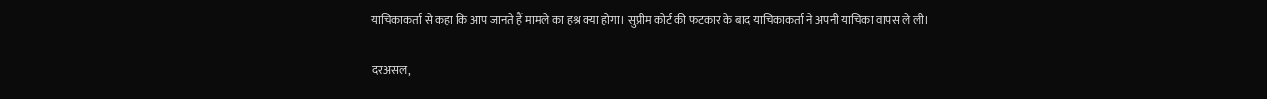याचिकाकर्ता से कहा कि आप जानते हैं मामले का हश्र क्या होगा। सुप्रीम कोर्ट की फटकार के बाद याचिकाकर्ता ने अपनी याचिका वापस ले ली।

दरअसल,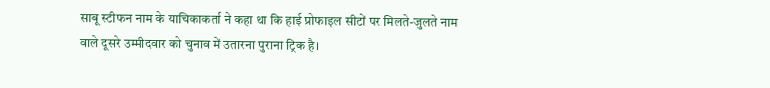साबू स्टीफन नाम के याचिकाकर्ता ने कहा था कि हाई प्रोफाइल सीटों पर मिलते-जुलते नाम वाले दूसरे उम्मीदवार को चुनाव में उतारना पुराना ट्रिक है।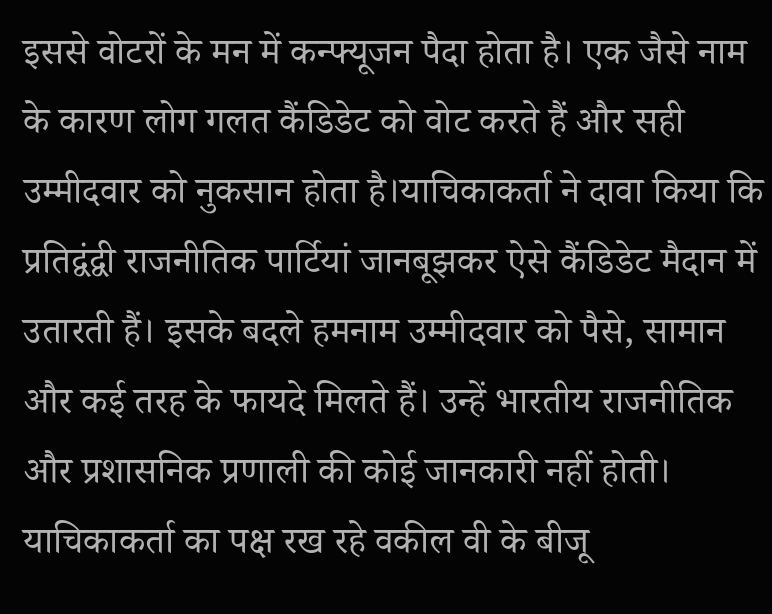इससे वोटरों के मन में कन्फ्यूजन पैदा होता है। एक जैसे नाम के कारण लोग गलत कैंडिडेट को वोट करते हैं और सही उम्मीदवार को नुकसान होता है।याचिकाकर्ता ने दावा किया कि प्रतिद्वंद्वी राजनीतिक पार्टियां जानबूझकर ऐसे कैंडिडेट मैदान में उतारती हैं। इसके बदले हमनाम उम्मीदवार को पैसे, सामान और कई तरह के फायदे मिलते हैं। उन्हें भारतीय राजनीतिक और प्रशासनिक प्रणाली की कोई जानकारी नहीं होती। याचिकाकर्ता का पक्ष रख रहे वकील वी के बीजू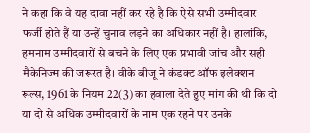ने कहा कि वे यह दावा नहीं कर रहे है कि ऐसे सभी उम्मीदवार फर्जी होते हैं या उन्हें चुनाव लड़ने का अधिकार नहीं है। हालांकि, हमनाम उम्मीदवारों से बचने के लिए एक प्रभावी जांच और सही मैकेनिज्म की जरूरत है। वीके बीजू ने कंडक्ट ऑफ इलेक्शन रूल्स, 1961 के नियम 22(3) का हवाला देते हुए मांग की थी कि दो या दो से अधिक उम्मीदवारों के नाम एक रहने पर उनके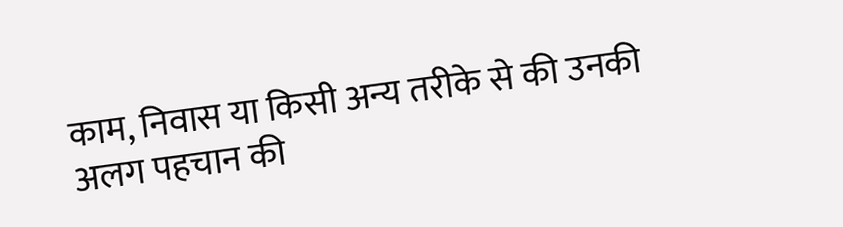काम, निवास या किसी अन्य तरीके से की उनकी अलग पहचान की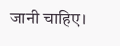जानी चाहिए।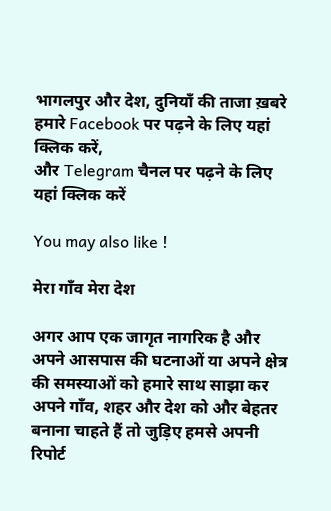भागलपुर और देश, दुनियाँ की ताजा ख़बरे हमारे Facebook पर पढ़ने के लिए यहां क्लिक करें,
और Telegram चैनल पर पढ़ने के लिए यहां क्लिक करें

You may also like !

मेरा गाँव मेरा देश

अगर आप एक जागृत नागरिक है और अपने आसपास की घटनाओं या अपने क्षेत्र की समस्याओं को हमारे साथ साझा कर अपने गाँव, शहर और देश को और बेहतर बनाना चाहते हैं तो जुड़िए हमसे अपनी रिपोर्ट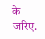के जरिए.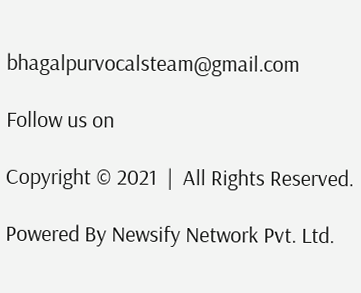bhagalpurvocalsteam@gmail.com

Follow us on

Copyright © 2021  |  All Rights Reserved.

Powered By Newsify Network Pvt. Ltd.